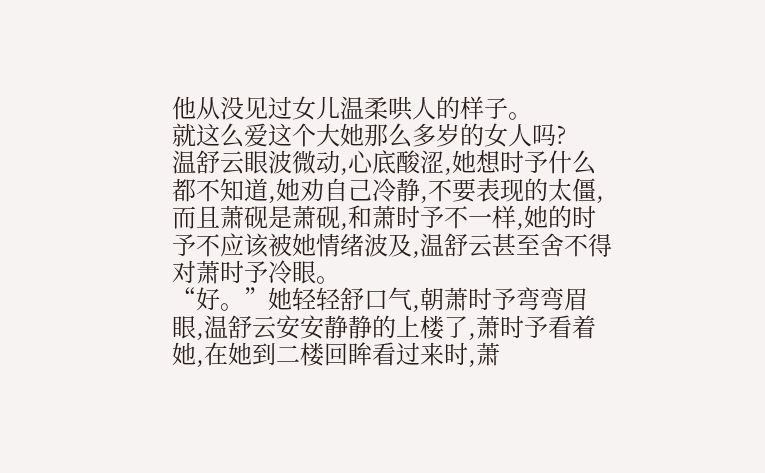他从没见过女儿温柔哄人的样子。
就这么爱这个大她那么多岁的女人吗?
温舒云眼波微动,心底酸涩,她想时予什么都不知道,她劝自己冷静,不要表现的太僵,而且萧砚是萧砚,和萧时予不一样,她的时予不应该被她情绪波及,温舒云甚至舍不得对萧时予冷眼。
“好。”她轻轻舒口气,朝萧时予弯弯眉眼,温舒云安安静静的上楼了,萧时予看着她,在她到二楼回眸看过来时,萧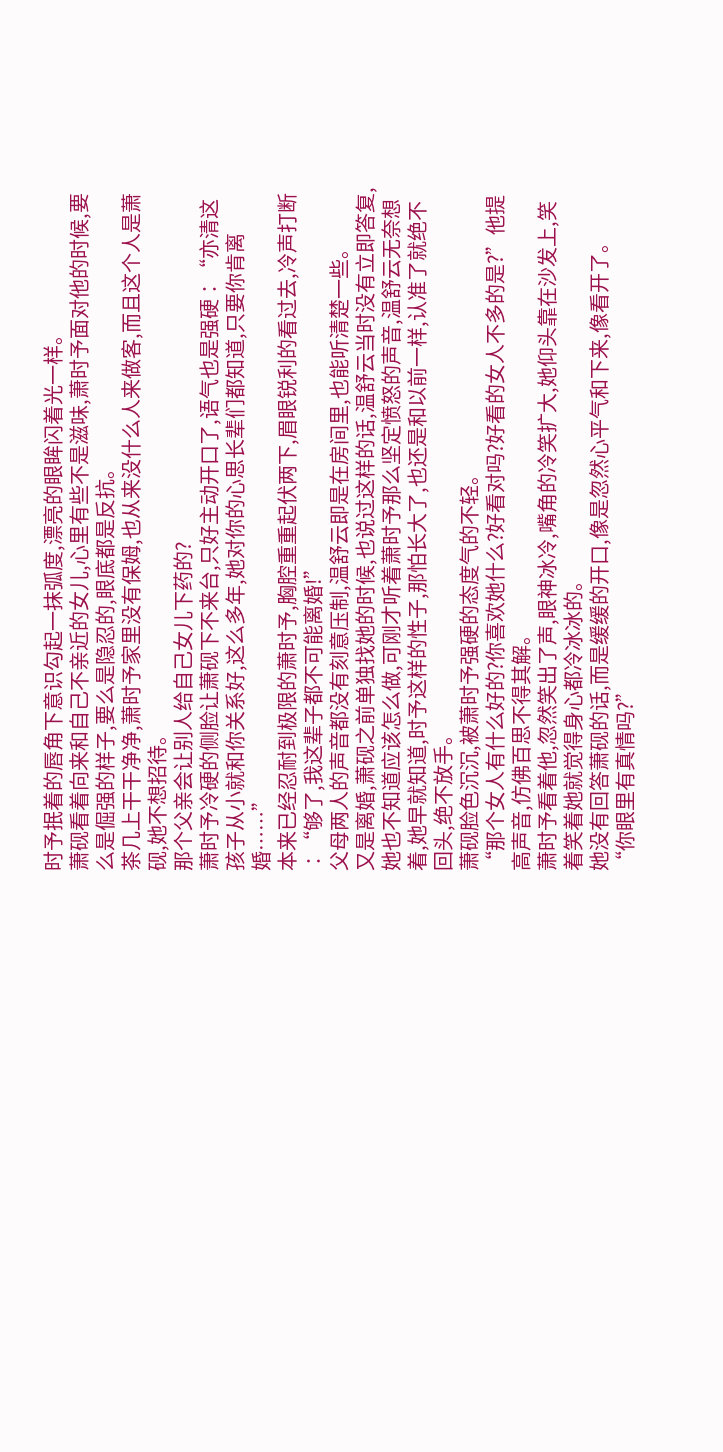时予抿着的唇角下意识勾起一抹弧度,漂亮的眼眸闪着光一样。
萧砚看着向来和自己不亲近的女儿,心里有些不是滋味,萧时予面对他的时候,要么是倔强的样子,要么是隐忍的,眼底都是反抗。
茶几上干干净净,萧时予家里没有保姆,也从来没什么人来做客,而且这个人是萧砚,她不想招待。
那个父亲会让别人给自己女儿下药的?
萧时予冷硬的侧脸让萧砚下不来台,只好主动开口了,语气也是强硬∶“亦清这孩子从小就和你关系好,这么多年,她对你的心思长辈们都知道,只要你肯离婚……”
本来已经忍耐到极限的萧时予,胸腔重重起伏两下,眉眼锐利的看过去,冷声打断∶“够了,我这辈子都不可能离婚!”
父母两人的声音都没有刻意压制,温舒云即是在房间里,也能听清楚一些。
又是离婚,萧砚之前单独找她的时候,也说过这样的话,温舒云当时没有立即答复,她也不知道应该怎么做,可刚才听着萧时予那么坚定愤怒的声音,温舒云无奈想着,她早就知道,时予这样的性子,那怕长大了,也还是和以前一样,认准了就绝不回头,绝不放手。
萧砚脸色沉沉,被萧时予强硬的态度气的不轻。
“那个女人有什么好的?你喜欢她什么?好看对吗?好看的女人不多的是?”他提高声音,仿佛百思不得其解。
萧时予看着他,忽然笑出了声,眼神冰冷,嘴角的冷笑扩大,她仰头靠在沙发上,笑着笑着她就觉得身心都冷冰冰的。
她没有回答萧砚的话,而是缓缓的开口,像是忽然心平气和下来,像看开了。
“你眼里有真情吗?”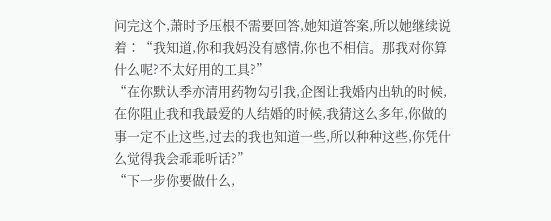问完这个,萧时予压根不需要回答,她知道答案,所以她继续说着∶“我知道,你和我妈没有感情,你也不相信。那我对你算什么呢?不太好用的工具?”
“在你默认季亦清用药物勾引我,企图让我婚内出轨的时候,在你阻止我和我最爱的人结婚的时候,我猜这么多年,你做的事一定不止这些,过去的我也知道一些,所以种种这些,你凭什么觉得我会乖乖听话?”
“下一步你要做什么,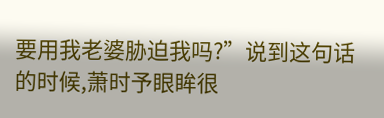要用我老婆胁迫我吗?”说到这句话的时候,萧时予眼眸很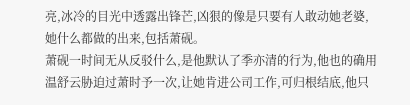亮,冰冷的目光中透露出锋芒,凶狠的像是只要有人敢动她老婆,她什么都做的出来,包括萧砚。
萧砚一时间无从反驳什么,是他默认了季亦清的行为,他也的确用温舒云胁迫过萧时予一次,让她肯进公司工作,可归根结底,他只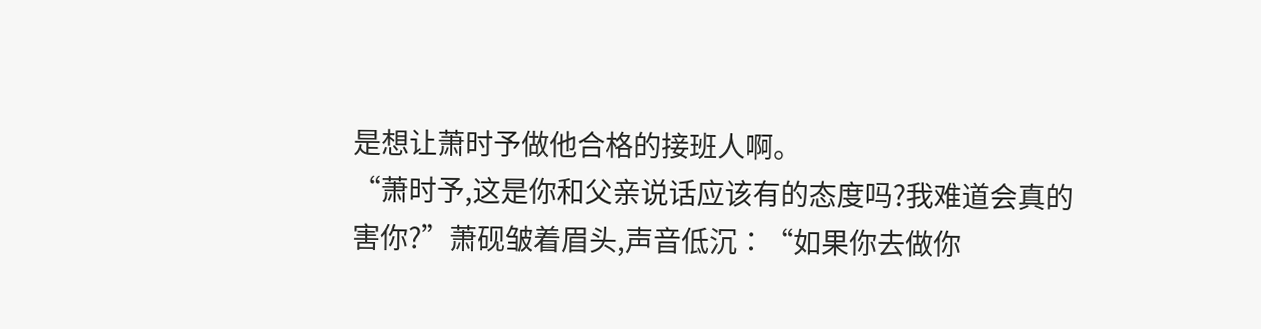是想让萧时予做他合格的接班人啊。
“萧时予,这是你和父亲说话应该有的态度吗?我难道会真的害你?”萧砚皱着眉头,声音低沉∶“如果你去做你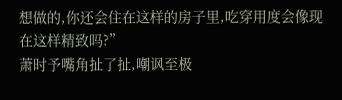想做的,你还会住在这样的房子里,吃穿用度会像现在这样精致吗?”
萧时予嘴角扯了扯,嘲讽至极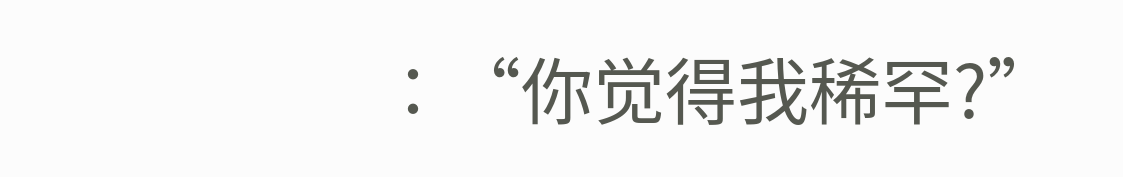∶“你觉得我稀罕?”